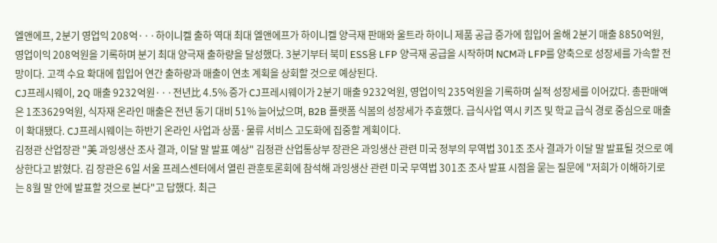엘앤에프, 2분기 영업익 208억···하이니켈 출하 역대 최대 엘앤에프가 하이니켈 양극재 판매와 울트라 하이니 제품 공급 증가에 힘입어 올해 2분기 매출 8850억원, 영업이익 208억원을 기록하며 분기 최대 양극재 출하량을 달성했다. 3분기부터 북미 ESS용 LFP 양극재 공급을 시작하며 NCM과 LFP를 양축으로 성장세를 가속할 전망이다. 고객 수요 확대에 힘입어 연간 출하량과 매출이 연초 계획을 상회할 것으로 예상된다.
CJ프레시웨이, 2Q 매출 9232억원···전년比 4.5% 증가 CJ프레시웨이가 2분기 매출 9232억원, 영업이익 235억원을 기록하며 실적 성장세를 이어갔다. 총판매액은 1조3629억원, 식자재 온라인 매출은 전년 동기 대비 51% 늘어났으며, B2B 플랫폼 식봄의 성장세가 주효했다. 급식사업 역시 키즈 및 학교 급식 경로 중심으로 매출이 확대됐다. CJ프레시웨이는 하반기 온라인 사업과 상품·물류 서비스 고도화에 집중할 계획이다.
김정관 산업장관 "美 과잉생산 조사 결과, 이달 말 발표 예상" 김정관 산업통상부 장관은 과잉생산 관련 미국 정부의 무역법 301조 조사 결과가 이달 말 발표될 것으로 예상한다고 밝혔다. 김 장관은 6일 서울 프레스센터에서 열린 관훈토론회에 참석해 과잉생산 관련 미국 무역법 301조 조사 발표 시점을 묻는 질문에 "저희가 이해하기로는 8월 말 안에 발표할 것으로 본다"고 답했다. 최근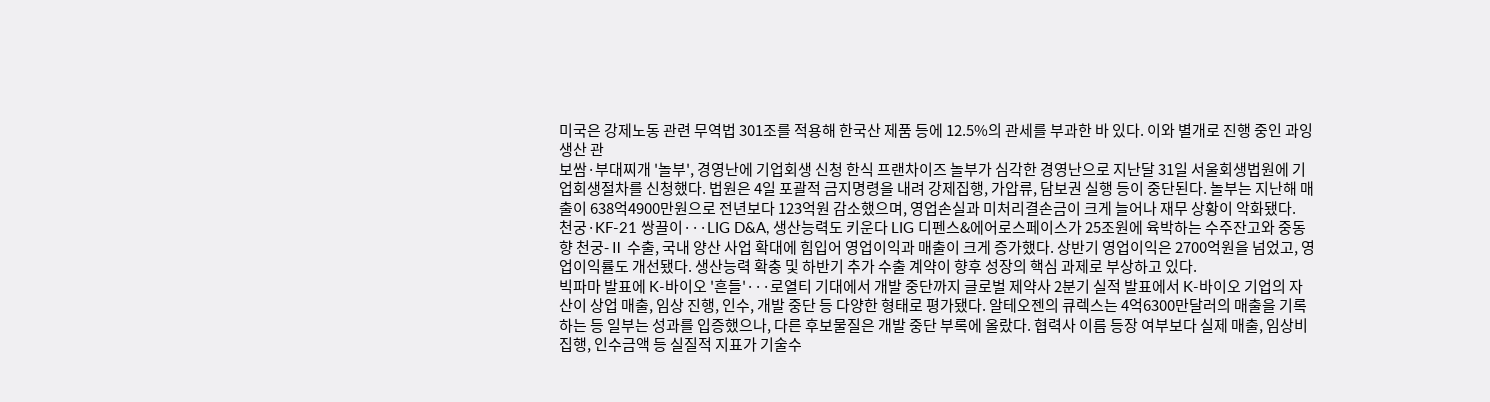미국은 강제노동 관련 무역법 301조를 적용해 한국산 제품 등에 12.5%의 관세를 부과한 바 있다. 이와 별개로 진행 중인 과잉생산 관
보쌈·부대찌개 '놀부', 경영난에 기업회생 신청 한식 프랜차이즈 놀부가 심각한 경영난으로 지난달 31일 서울회생법원에 기업회생절차를 신청했다. 법원은 4일 포괄적 금지명령을 내려 강제집행, 가압류, 담보권 실행 등이 중단된다. 놀부는 지난해 매출이 638억4900만원으로 전년보다 123억원 감소했으며, 영업손실과 미처리결손금이 크게 늘어나 재무 상황이 악화됐다.
천궁·KF-21 쌍끌이···LIG D&A, 생산능력도 키운다 LIG 디펜스&에어로스페이스가 25조원에 육박하는 수주잔고와 중동향 천궁-Ⅱ 수출, 국내 양산 사업 확대에 힘입어 영업이익과 매출이 크게 증가했다. 상반기 영업이익은 2700억원을 넘었고, 영업이익률도 개선됐다. 생산능력 확충 및 하반기 추가 수출 계약이 향후 성장의 핵심 과제로 부상하고 있다.
빅파마 발표에 K-바이오 '흔들'···로열티 기대에서 개발 중단까지 글로벌 제약사 2분기 실적 발표에서 K-바이오 기업의 자산이 상업 매출, 임상 진행, 인수, 개발 중단 등 다양한 형태로 평가됐다. 알테오젠의 큐렉스는 4억6300만달러의 매출을 기록하는 등 일부는 성과를 입증했으나, 다른 후보물질은 개발 중단 부록에 올랐다. 협력사 이름 등장 여부보다 실제 매출, 임상비 집행, 인수금액 등 실질적 지표가 기술수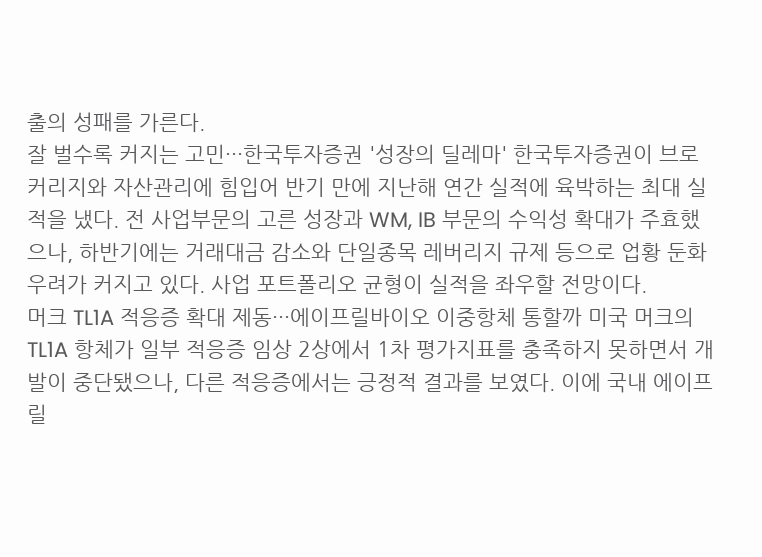출의 성패를 가른다.
잘 벌수록 커지는 고민···한국투자증권 '성장의 딜레마' 한국투자증권이 브로커리지와 자산관리에 힘입어 반기 만에 지난해 연간 실적에 육박하는 최대 실적을 냈다. 전 사업부문의 고른 성장과 WM, IB 부문의 수익성 확대가 주효했으나, 하반기에는 거래대금 감소와 단일종목 레버리지 규제 등으로 업황 둔화 우려가 커지고 있다. 사업 포트폴리오 균형이 실적을 좌우할 전망이다.
머크 TL1A 적응증 확대 제동···에이프릴바이오 이중항체 통할까 미국 머크의 TL1A 항체가 일부 적응증 임상 2상에서 1차 평가지표를 충족하지 못하면서 개발이 중단됐으나, 다른 적응증에서는 긍정적 결과를 보였다. 이에 국내 에이프릴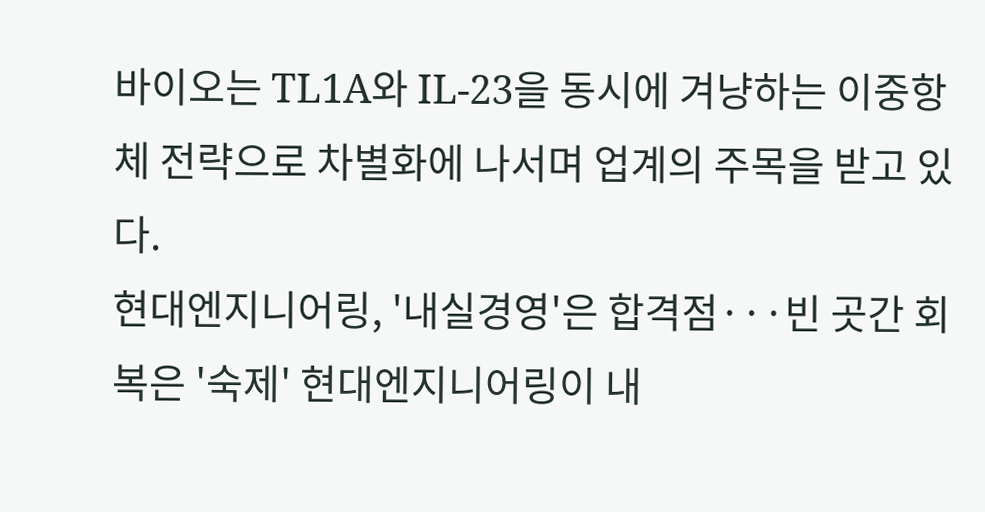바이오는 TL1A와 IL-23을 동시에 겨냥하는 이중항체 전략으로 차별화에 나서며 업계의 주목을 받고 있다.
현대엔지니어링, '내실경영'은 합격점···빈 곳간 회복은 '숙제' 현대엔지니어링이 내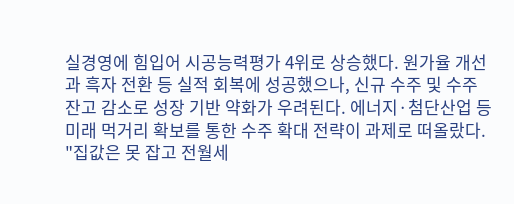실경영에 힘입어 시공능력평가 4위로 상승했다. 원가율 개선과 흑자 전환 등 실적 회복에 성공했으나, 신규 수주 및 수주잔고 감소로 성장 기반 약화가 우려된다. 에너지·첨단산업 등 미래 먹거리 확보를 통한 수주 확대 전략이 과제로 떠올랐다.
"집값은 못 잡고 전월세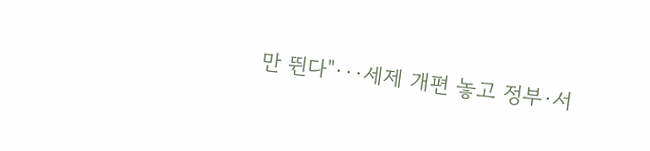만 뛴다"···세제 개편 놓고 정부·서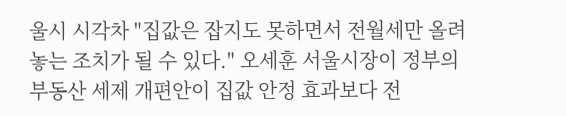울시 시각차 "집값은 잡지도 못하면서 전월세만 올려놓는 조치가 될 수 있다." 오세훈 서울시장이 정부의 부동산 세제 개편안이 집값 안정 효과보다 전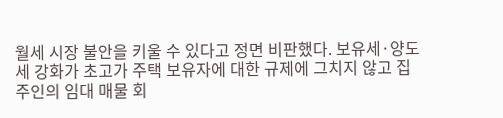월세 시장 불안을 키울 수 있다고 정면 비판했다. 보유세·양도세 강화가 초고가 주택 보유자에 대한 규제에 그치지 않고 집주인의 임대 매물 회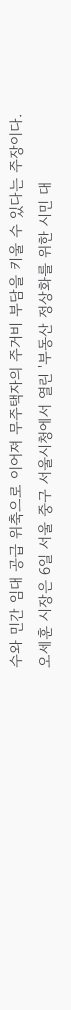수와 민간 임대 공급 위축으로 이어져 무주택자의 주거비 부담을 키울 수 있다는 주장이다. 오세훈 시장은 6일 서울 중구 서울시청에서 열린 '부동산 정상화를 위한 시민 대